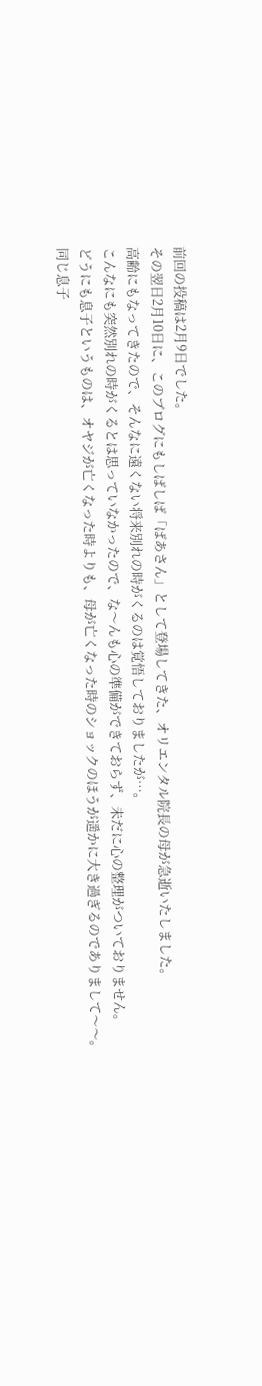前回の投稿は2月9日でした。
その翌日2月10日に、このブログにもしばしば「ばあさん」として登場してきた、オリエンタル院長の母が急逝いたしました。
高齢にもなってきたので、そんなに遠くない将来別れの時がくるのは覚悟しておりましたが…。
こんなにも突然別れの時がくるとは思っていなかったので、な〜んも心の準備ができておらず、未だに心の整理がついておりません。
どうにも息子というものは、オヤジが亡くなった時よりも、母が亡くなった時のショックのほうが遥かに大き過ぎるのでありまして〜〜。
同じ息子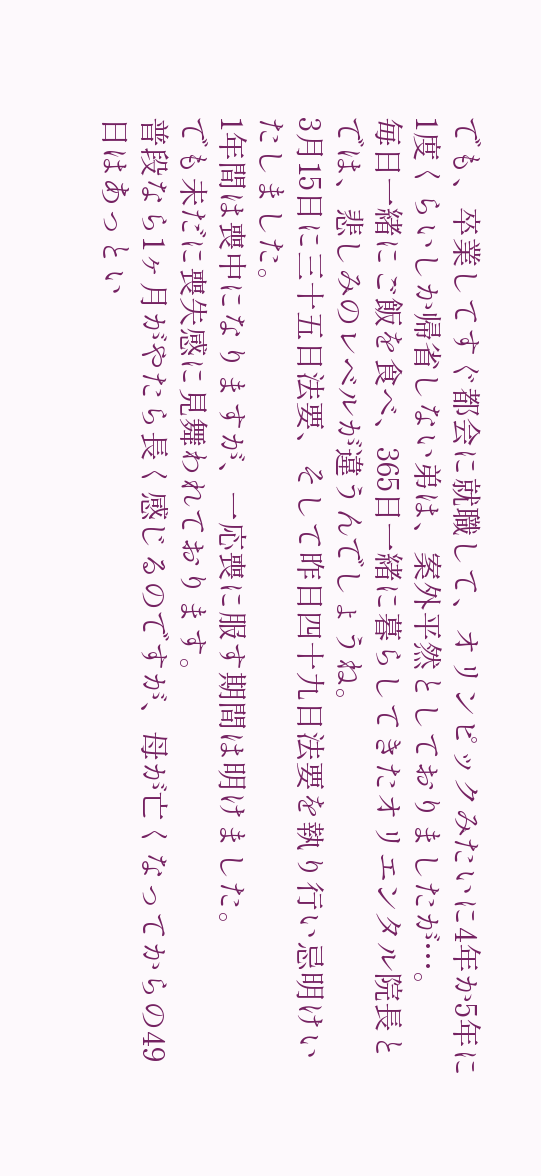でも、卒業してすぐ都会に就職して、オリンピックみたいに4年か5年に1度くらいしか帰省しない弟は、案外平然としておりましたが…。
毎日一緒にご飯を食べ、365日一緒に暮らしてきたオリエンタル院長とでは、悲しみのレベルが違うんでしょうね。
3月15日に三十五日法要、そして昨日四十九日法要を執り行い忌明けいたしました。
1年間は喪中になりますが、一応喪に服す期間は明けました。
でも未だに喪失感に見舞われております。
普段なら1ヶ月がやたら長く感じるのですが、母が亡くなってからの49日はあっとい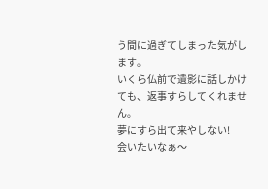う間に過ぎてしまった気がします。
いくら仏前で遺影に話しかけても、返事すらしてくれません。
夢にすら出て来やしない!
会いたいなぁ〜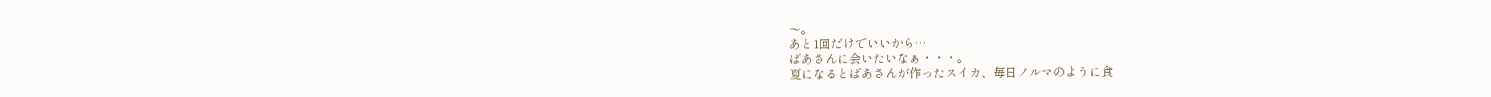〜。
あと1回だけでいいから…
ばあさんに会いたいなぁ・・・。
夏になるとばあさんが作ったスイカ、毎日ノルマのように食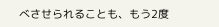べさせられることも、もう2度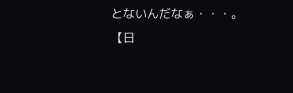とないんだなぁ・・・。
【日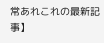常あれこれの最新記事】